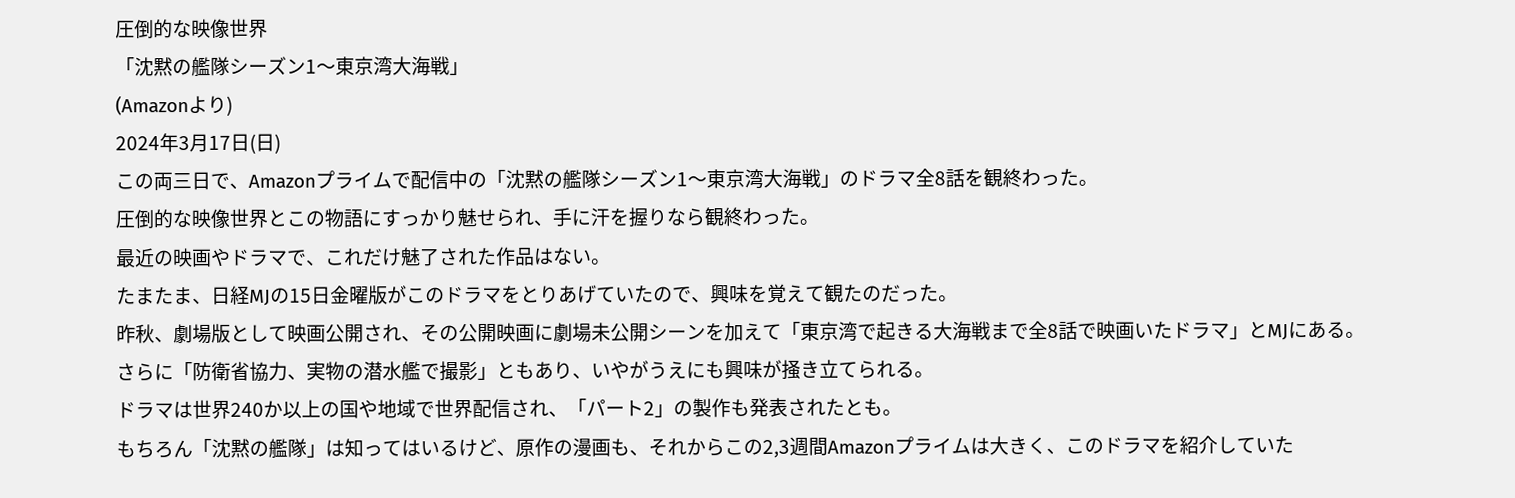圧倒的な映像世界
「沈黙の艦隊シーズン1〜東京湾大海戦」
(Amazonより)
2024年3月17日(日)
この両三日で、Amazonプライムで配信中の「沈黙の艦隊シーズン1〜東京湾大海戦」のドラマ全8話を観終わった。
圧倒的な映像世界とこの物語にすっかり魅せられ、手に汗を握りなら観終わった。
最近の映画やドラマで、これだけ魅了された作品はない。
たまたま、日経MJの15日金曜版がこのドラマをとりあげていたので、興味を覚えて観たのだった。
昨秋、劇場版として映画公開され、その公開映画に劇場未公開シーンを加えて「東京湾で起きる大海戦まで全8話で映画いたドラマ」とMJにある。
さらに「防衛省協力、実物の潜水艦で撮影」ともあり、いやがうえにも興味が掻き立てられる。
ドラマは世界240か以上の国や地域で世界配信され、「パート2」の製作も発表されたとも。
もちろん「沈黙の艦隊」は知ってはいるけど、原作の漫画も、それからこの2,3週間Amazonプライムは大きく、このドラマを紹介していた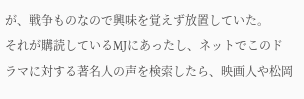が、戦争ものなので興味を覚えず放置していた。
それが購読しているMJにあったし、ネットでこのドラマに対する著名人の声を検索したら、映画人や松岡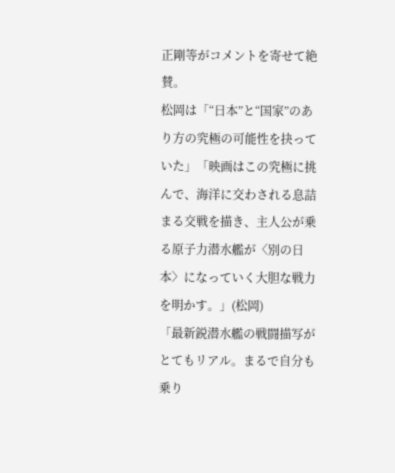正剛等がコメントを寄せて絶賛。
松岡は「“日本”と“国家”のあり方の究極の可能性を抉っていた」「映画はこの究極に挑んで、海洋に交わされる息詰まる交戦を描き、主人公が乗る原子力潜水艦が〈別の日本〉になっていく大胆な戦力を明かす。」(松岡)
「最新鋭潜水艦の戦闘描写がとてもリアル。まるで自分も乗り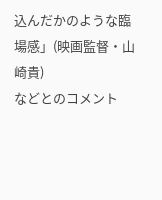込んだかのような臨場感」(映画監督・山崎貴)
などとのコメント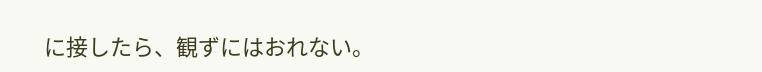に接したら、観ずにはおれない。